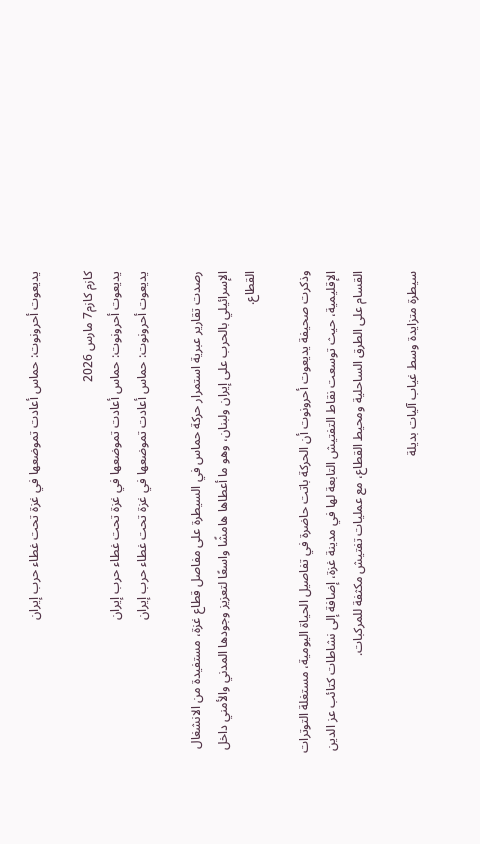يديعوت أحرونوت: حماس أعادت تموضعها في غزة تحت غطاء حرب إيران

كازم كازم7 مارس 2026
يديعوت أحرونوت: حماس أعادت تموضعها في غزة تحت غطاء حرب إيران
يديعوت أحرونوت: حماس أعادت تموضعها في غزة تحت غطاء حرب إيران

رصدت تقارير عبرية استمرار حركة حماس في السيطرة على مفاصل قطاع غزة، مستفيدة من الانشغال الإسرائيلي بالحرب على إيران ولبنان، وهو ما أعطاها هامشًا واسعًا لتعزيز وجودها المدني والأمني داخل القطاع.

وذكرت صحيفة يديعوت أحرونوت أن الحركة باتت حاضرة في تفاصيل الحياة اليومية، مستغلة التوترات الإقليمية، حيث توسعت نقاط التفتيش التابعة لها في مدينة غزة، إضافة إلى نشاطات كتائب عز الدين القسام على الطرق الساحلية ومحيط القطاع، مع عمليات تفتيش مكثفة للمركبات.

سيطرة متزايدة وسط غياب آليات بديلة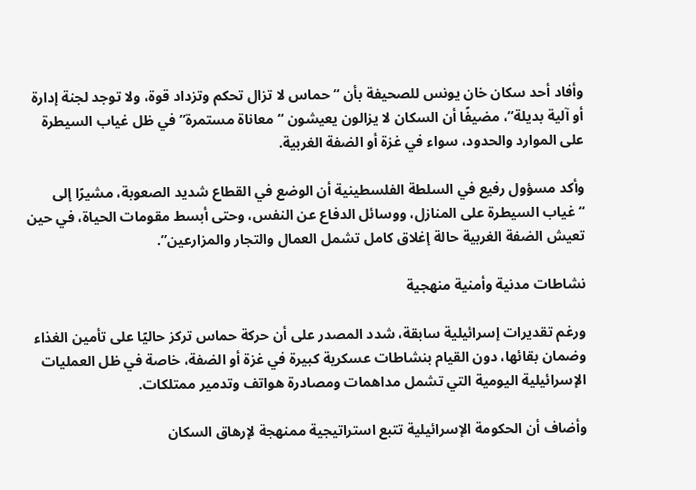وأفاد أحد سكان خان يونس للصحيفة بأن “حماس لا تزال تحكم وتزداد قوة، ولا توجد لجنة إدارة أو آلية بديلة”، مضيفًا أن السكان لا يزالون يعيشون “معاناة مستمرة” في ظل غياب السيطرة على الموارد والحدود، سواء في غزة أو الضفة الغربية.

وأكد مسؤول رفيع في السلطة الفلسطينية أن الوضع في القطاع شديد الصعوبة، مشيرًا إلى “غياب السيطرة على المنازل، ووسائل الدفاع عن النفس، وحتى أبسط مقومات الحياة، في حين تعيش الضفة الغربية حالة إغلاق كامل تشمل العمال والتجار والمزارعين”.

نشاطات مدنية وأمنية منهجية

ورغم تقديرات إسرائيلية سابقة، شدد المصدر على أن حركة حماس تركز حاليًا على تأمين الغذاء وضمان بقائها، دون القيام بنشاطات عسكرية كبيرة في غزة أو الضفة، خاصة في ظل العمليات الإسرائيلية اليومية التي تشمل مداهمات ومصادرة هواتف وتدمير ممتلكات.

وأضاف أن الحكومة الإسرائيلية تتبع استراتيجية ممنهجة لإرهاق السكان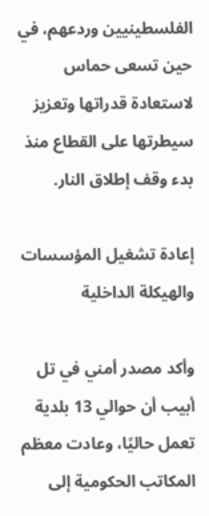الفلسطينيين وردعهم، في حين تسعى حماس لاستعادة قدراتها وتعزيز سيطرتها على القطاع منذ بدء وقف إطلاق النار.

إعادة تشغيل المؤسسات والهيكلة الداخلية

وأكد مصدر أمني في تل أبيب أن حوالي 13 بلدية تعمل حاليًا، وعادت معظم المكاتب الحكومية إلى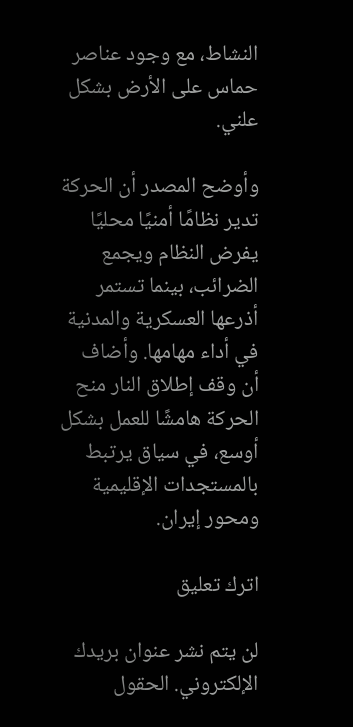النشاط، مع وجود عناصر حماس على الأرض بشكل علني.

وأوضح المصدر أن الحركة تدير نظامًا أمنيًا محليًا يفرض النظام ويجمع الضرائب، بينما تستمر أذرعها العسكرية والمدنية في أداء مهامها. وأضاف أن وقف إطلاق النار منح الحركة هامشًا للعمل بشكل أوسع، في سياق يرتبط بالمستجدات الإقليمية ومحور إيران.

اترك تعليق

لن يتم نشر عنوان بريدك الإلكتروني. الحقول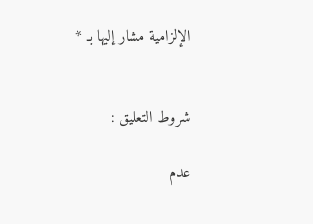الإلزامية مشار إليها بـ *


شروط التعليق :

عدم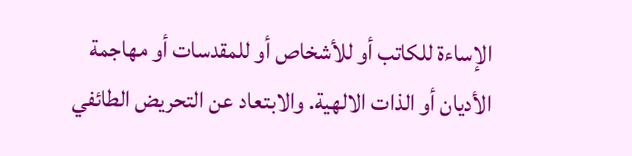الإساءة للكاتب أو للأشخاص أو للمقدسات أو مهاجمة الأديان أو الذات الالهية. والابتعاد عن التحريض الطائفي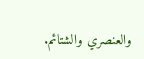والعنصري والشتائم.